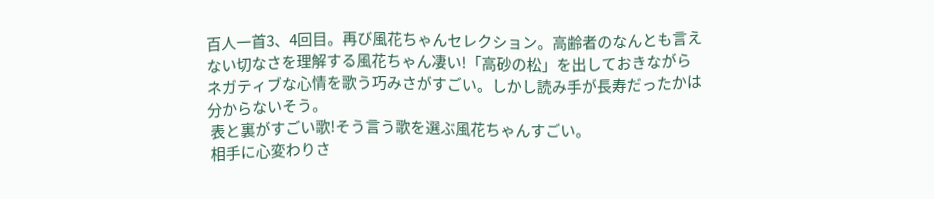百人一首3、4回目。再び風花ちゃんセレクション。高齢者のなんとも言えない切なさを理解する風花ちゃん凄い!「高砂の松」を出しておきながらネガティブな心情を歌う巧みさがすごい。しかし読み手が長寿だったかは分からないそう。
 表と裏がすごい歌!そう言う歌を選ぶ風花ちゃんすごい。
 相手に心変わりさ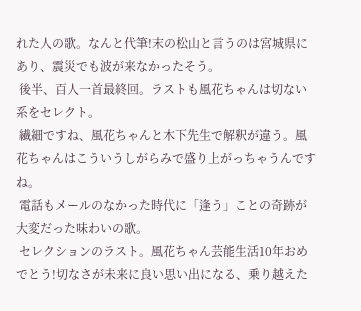れた人の歌。なんと代筆!末の松山と言うのは宮城県にあり、震災でも波が来なかったそう。
 後半、百人一首最終回。ラストも風花ちゃんは切ない系をセレクト。
 繊細ですね、風花ちゃんと木下先生で解釈が違う。風花ちゃんはこういうしがらみで盛り上がっちゃうんですね。
 電話もメールのなかった時代に「逢う」ことの奇跡が大変だった味わいの歌。
 セレクションのラスト。風花ちゃん芸能生活10年おめでとう!切なさが未来に良い思い出になる、乗り越えた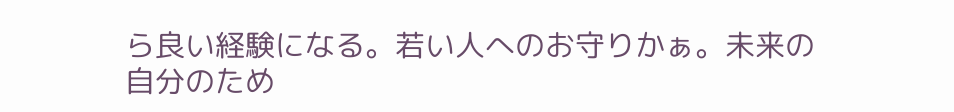ら良い経験になる。若い人へのお守りかぁ。未来の自分のため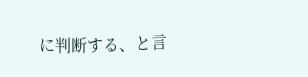に判断する、と言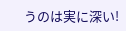うのは実に深い!